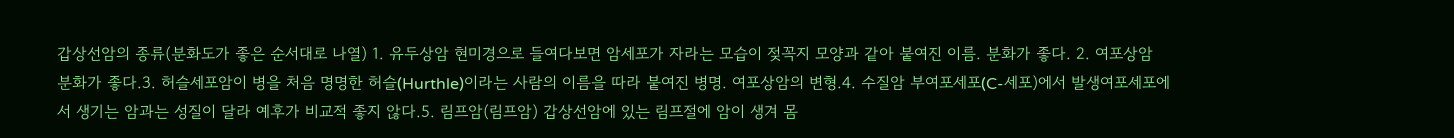갑상선암의 종류(분화도가 좋은 순서대로 나열) 1. 유두상암 현미경으로 들여다보면 암세포가 자라는 모습이 젖꼭지 모양과 같아 붙여진 이름. 분화가 좋다. 2. 여포상암 분화가 좋다.3. 허슬세포암이 병을 처음 명명한 허슬(Hurthle)이라는 사람의 이름을 따라 붙여진 병명. 여포상암의 변형.4. 수질암 부여포세포(C-세포)에서 발생여포세포에서 생기는 암과는 성질이 달라 예후가 비교적 좋지 않다.5. 림프암(림프암) 갑상선암에 있는 림프절에 암이 생겨 몸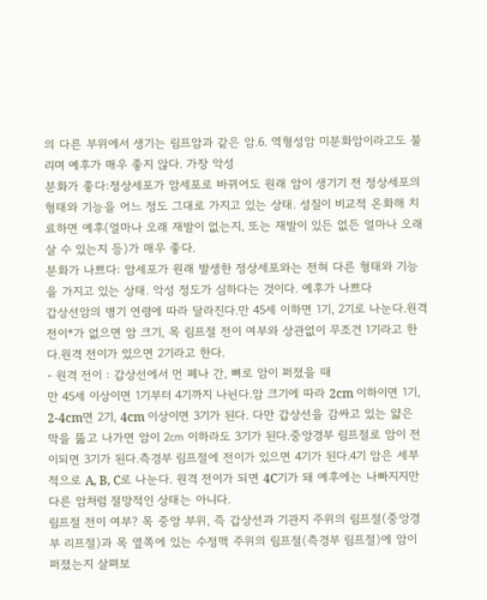의 다른 부위에서 생기는 림프암과 같은 암.6. 역형성암 미분화암이라고도 불리며 예후가 매우 좋지 않다. 가장 악성
분화가 좋다:정상세포가 암세포로 바뀌어도 원래 암이 생기기 전 정상세포의 형태와 기능을 어느 정도 그대로 가지고 있는 상태. 성질이 비교적 온화해 치료하면 예후(얼마나 오래 재발이 없는지, 또는 재발이 있든 없든 얼마나 오래 살 수 있는지 등)가 매우 좋다.
분화가 나쁘다: 암세포가 원래 발생한 정상세포와는 전혀 다른 형태와 기능을 가지고 있는 상태. 악성 정도가 심하다는 것이다. 예후가 나쁘다
갑상선암의 병기 연령에 따라 달라진다.만 45세 이하면 1기, 2기로 나눈다.원격 전이*가 없으면 암 크기, 목 림프절 전이 여부와 상관없이 무조건 1기라고 한다.원격 전이가 있으면 2기라고 한다.
- 원격 전이 : 갑상선에서 먼 폐나 간, 뼈로 암이 퍼졌을 때
만 45세 이상이면 1기부터 4기까지 나뉜다.암 크기에 따라 2cm 이하이면 1기, 2-4cm면 2기, 4cm 이상이면 3기가 된다. 다만 갑상선을 감싸고 있는 얇은 막을 뚫고 나가면 암이 2㎝ 이하라도 3기가 된다.중앙경부 림프절로 암이 전이되면 3기가 된다.측경부 림프절에 전이가 있으면 4기가 된다.4기 암은 세부적으로 A, B, C로 나눈다. 원격 전이가 되면 4C기가 돼 예후에는 나빠지지만 다른 암처럼 절망적인 상태는 아니다.
림프절 전이 여부? 목 중앙 부위, 즉 갑상선과 기관지 주위의 림프절(중앙경부 리프절)과 목 옆쪽에 있는 수정맥 주위의 림프절(측경부 림프절)에 암이 퍼졌는지 살펴보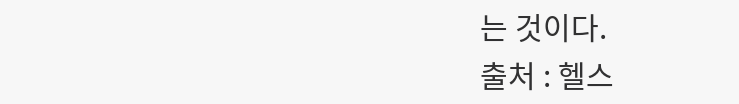는 것이다.
출처 : 헬스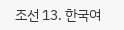조선 13. 한국여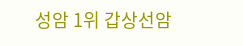성암 1위 갑상선암